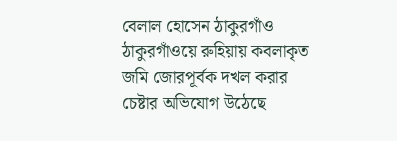বেলাল হোসেন ঠাকুরগাঁও
ঠাকুরগাঁওয়ে রুহিয়ায় কবলাকৃত জমি জোরপূর্বক দখল করার চেষ্টার অভিযোগ উঠেছে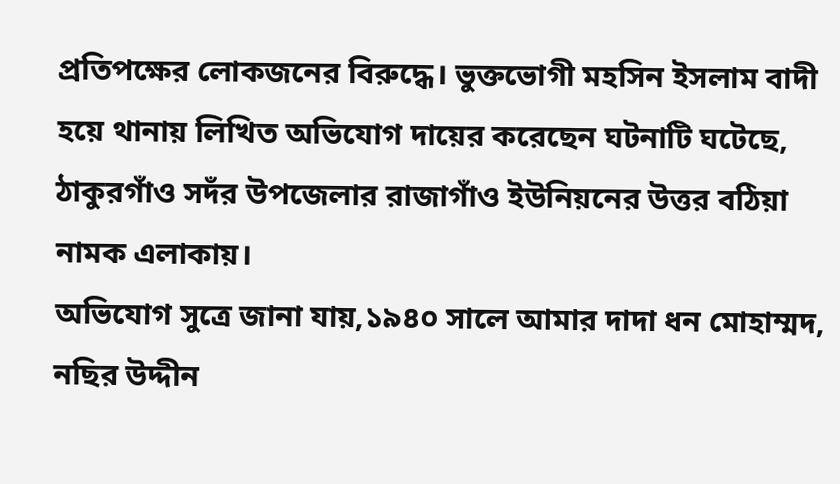প্রতিপক্ষের লোকজনের বিরুদ্ধে। ভুক্তভোগী মহসিন ইসলাম বাদী হয়ে থানায় লিখিত অভিযোগ দায়ের করেছেন ঘটনাটি ঘটেছে, ঠাকুরগাঁও সদঁর উপজেলার রাজাগাঁও ইউনিয়নের উত্তর বঠিয়া নামক এলাকায়।
অভিযোগ সুত্রে জানা যায়,১৯৪০ সালে আমার দাদা ধন মোহাম্মদ, নছির উদ্দীন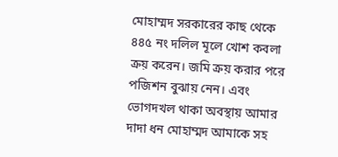মোহাম্মদ সরকারের কাছ থেকে ৪৪৫ নং দলিল মূলে খোশ কবলা ক্রয় করেন। জমি ক্রয় করার পরে পজিশন বুঝায় নেন। এবং ভোগদখল থাকা অবস্থায় আমার দাদা ধন মোহাম্মদ আমাকে সহ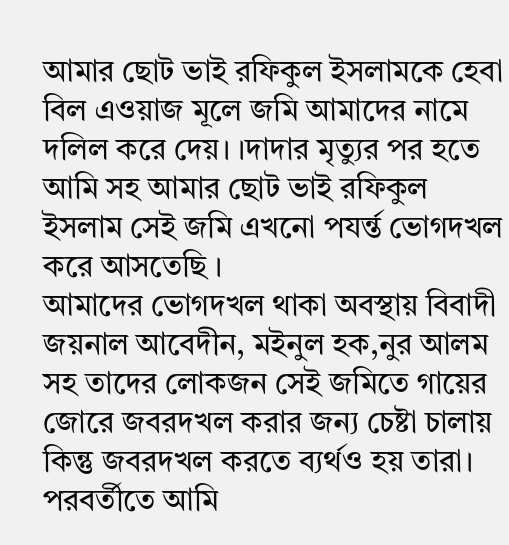আমার ছোট ভাই রফিকুল ইসলামকে হেবা বিল এওয়াজ মূলে জমি আমাদের নামে দলিল করে দেয়। ।দাদার মৃত্যুর পর হতে আমি সহ আমার ছোট ভাই রফিকুল ইসলাম সেই জমি এখনো পযর্ন্ত ভোগদখল করে আসতেছি ।
আমাদের ভোগদখল থাকা অবস্থায় বিবাদী জয়নাল আবেদীন, মইনুল হক,নুর আলম সহ তাদের লোকজন সেই জমিতে গায়ের জোরে জবরদখল করার জন্য চেষ্টা চালায় কিন্তু জবরদখল করতে ব্যর্থও হয় তারা। পরবর্তীতে আমি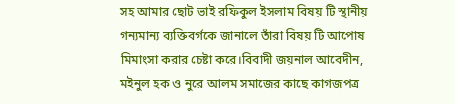সহ আমার ছোট ভাই রফিকুল ইসলাম বিষয় টি স্থানীয় গন্যমান্য ব্যক্তিবর্গকে জানালে তাঁরা বিষয় টি আপোষ মিমাংসা করার চেষ্টা করে।বিবাদী জয়নাল আবেদীন, মইনুল হক ও নুরে আলম সমাজের কাছে কাগজপত্র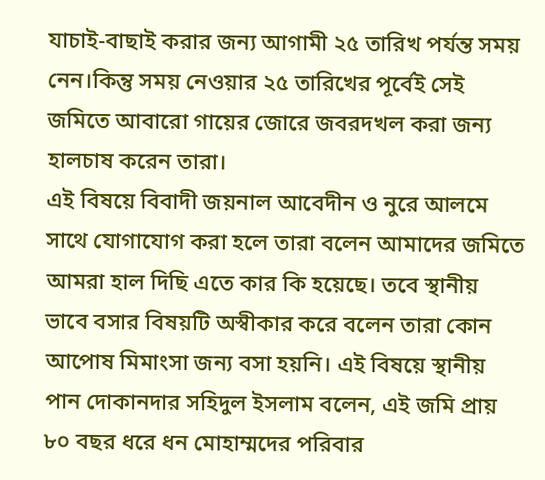যাচাই-বাছাই করার জন্য আগামী ২৫ তারিখ পর্যন্ত সময় নেন।কিন্তু সময় নেওয়ার ২৫ তারিখের পূর্বেই সেই জমিতে আবারো গায়ের জোরে জবরদখল করা জন্য হালচাষ করেন তারা।
এই বিষয়ে বিবাদী জয়নাল আবেদীন ও নুরে আলমে সাথে যোগাযোগ করা হলে তারা বলেন আমাদের জমিতে আমরা হাল দিছি এতে কার কি হয়েছে। তবে স্থানীয় ভাবে বসার বিষয়টি অস্বীকার করে বলেন তারা কোন আপোষ মিমাংসা জন্য বসা হয়নি। এই বিষয়ে স্থানীয় পান দোকানদার সহিদুল ইসলাম বলেন, এই জমি প্রায় ৮০ বছর ধরে ধন মোহাম্মদের পরিবার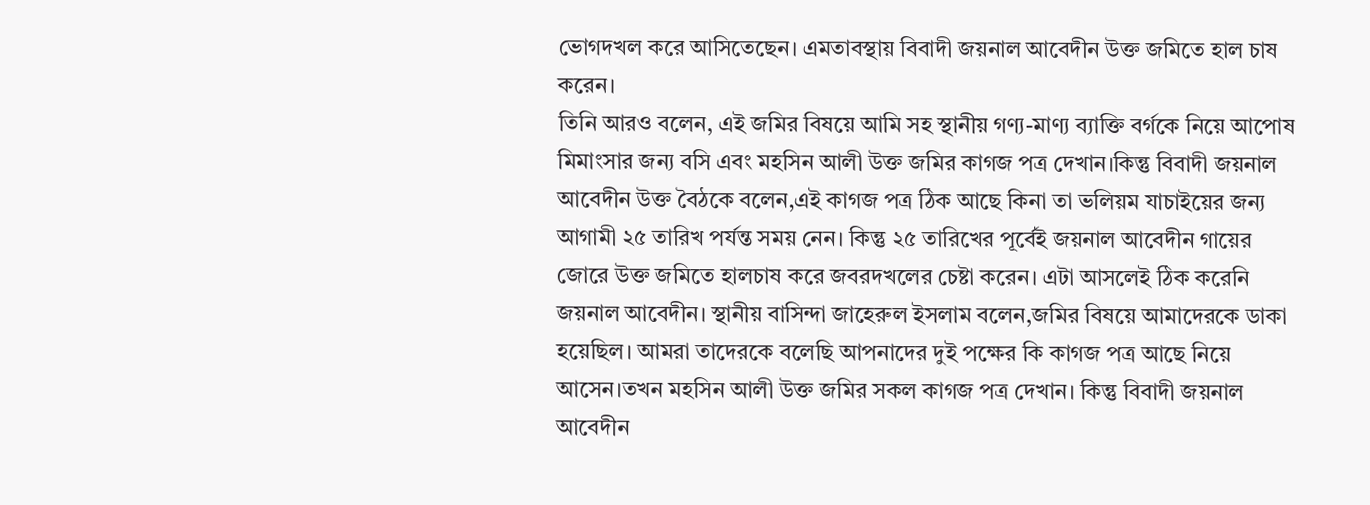ভোগদখল করে আসিতেছেন। এমতাবস্থায় বিবাদী জয়নাল আবেদীন উক্ত জমিতে হাল চাষ করেন।
তিনি আরও বলেন, এই জমির বিষয়ে আমি সহ স্থানীয় গণ্য-মাণ্য ব্যাক্তি বর্গকে নিয়ে আপোষ মিমাংসার জন্য বসি এবং মহসিন আলী উক্ত জমির কাগজ পত্র দেখান।কিন্তু বিবাদী জয়নাল আবেদীন উক্ত বৈঠকে বলেন,এই কাগজ পত্র ঠিক আছে কিনা তা ভলিয়ম যাচাইয়ের জন্য আগামী ২৫ তারিখ পর্যন্ত সময় নেন। কিন্তু ২৫ তারিখের পূর্বেই জয়নাল আবেদীন গায়ের জোরে উক্ত জমিতে হালচাষ করে জবরদখলের চেষ্টা করেন। এটা আসলেই ঠিক করেনি জয়নাল আবেদীন। স্থানীয় বাসিন্দা জাহেরুল ইসলাম বলেন,জমির বিষয়ে আমাদেরকে ডাকা হয়েছিল। আমরা তাদেরকে বলেছি আপনাদের দুই পক্ষের কি কাগজ পত্র আছে নিয়ে আসেন।তখন মহসিন আলী উক্ত জমির সকল কাগজ পত্র দেখান। কিন্তু বিবাদী জয়নাল আবেদীন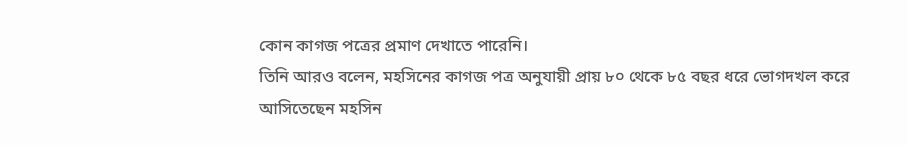কোন কাগজ পত্রের প্রমাণ দেখাতে পারেনি।
তিনি আরও বলেন, মহসিনের কাগজ পত্র অনুযায়ী প্রায় ৮০ থেকে ৮৫ বছর ধরে ভোগদখল করে আসিতেছেন মহসিন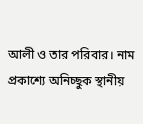আলী ও তার পরিবার। নাম প্রকাশ্যে অনিচ্ছুক স্থানীয়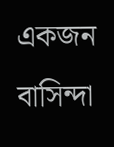একজন বাসিন্দা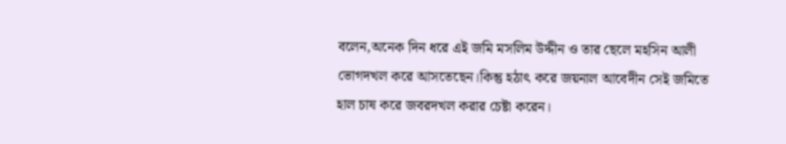বলেন,অনেক দিন ধরে এই জমি মসলিম উদ্দীন ও তার ছেলে মহসিন আলী ভোগদখল করে আসতেছেন।কিন্তু হঠাৎ করে জয়নাল আবেদীন সেই জমিতে হাল চাষ করে জবরদখল করার চেষ্টা করেন।